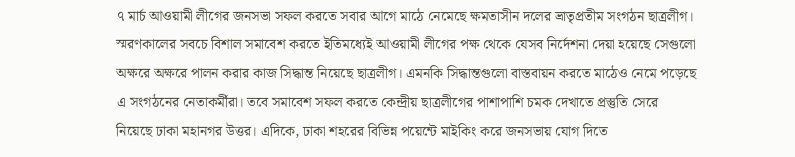৭ মার্চ আওয়ামী লীগের জনসভা সফল করতে সবার আগে মাঠে নেমেছে ক্ষমতাসীন দলের ভ্রাতৃপ্রতীম সংগঠন ছাত্রলীগ। স্মরণকালের সবচে বিশাল সমাবেশ করতে ইতিমধ্যেই আওয়ামী লীগের পক্ষ থেকে যেসব নির্দেশনা দেয়া হয়েছে সেগুলো অক্ষরে অক্ষরে পালন করার কাজ সিদ্ধান্ত নিয়েছে ছাত্রলীগ। এমনকি সিদ্ধান্তগুলো বাস্তবায়ন করতে মাঠেও নেমে পড়েছে এ সংগঠনের নেতাকর্মীরা। তবে সমাবেশ সফল করতে কেন্দ্রীয় ছাত্রলীগের পাশাপাশি চমক দেখাতে প্রস্তুতি সেরে নিয়েছে ঢাকা মহানগর উত্তর। এদিকে, ঢাকা শহরের বিভিন্ন পয়েন্টে মাইকিং করে জনসভায় যোগ দিতে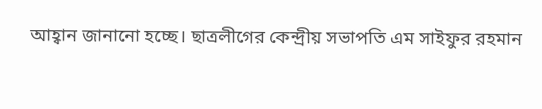আহ্বান জানানো হচ্ছে। ছাত্রলীগের কেন্দ্রীয় সভাপতি এম সাইফুর রহমান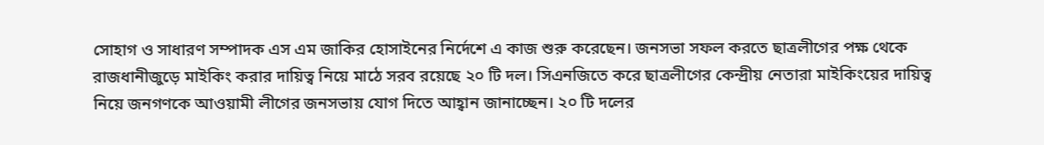সোহাগ ও সাধারণ সম্পাদক এস এম জাকির হোসাইনের নির্দেশে এ কাজ শুরু করেছেন। জনসভা সফল করতে ছাত্রলীগের পক্ষ থেকে রাজধানীজুড়ে মাইকিং করার দায়িত্ব নিয়ে মাঠে সরব রয়েছে ২০ টি দল। সিএনজিতে করে ছাত্রলীগের কেন্দ্রীয় নেতারা মাইকিংয়ের দায়িত্ব নিয়ে জনগণকে আওয়ামী লীগের জনসভায় যোগ দিতে আহ্বান জানাচ্ছেন। ২০ টি দলের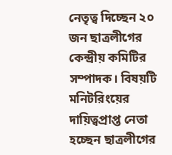নেতৃত্ব দিচ্ছেন ২০ জন ছাত্রলীগের কেন্দ্রীয় কমিটির সম্পাদক। বিষয়টি মনিটরিংয়ের দায়িত্বপ্রাপ্ত নেতা হচ্ছেন ছাত্রলীগের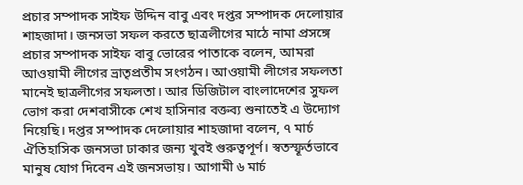প্রচার সম্পাদক সাইফ উদ্দিন বাবু এবং দপ্তর সম্পাদক দেলোয়ার শাহজাদা। জনসভা সফল করতে ছাত্রলীগের মাঠে নামা প্রসঙ্গে প্রচার সম্পাদক সাইফ বাবু ভোরের পাতাকে বলেন, আমরা আওয়ামী লীগের ভ্রাতৃপ্রতীম সংগঠন। আওয়ামী লীগের সফলতা মানেই ছাত্রলীগের সফলতা। আর ডিজিটাল বাংলাদেশের সুফল ভোগ করা দেশবাসীকে শেখ হাসিনার বক্তব্য শুনাতেই এ উদ্যোগ নিয়েছি। দপ্তর সম্পাদক দেলোয়ার শাহজাদা বলেন, ৭ মার্চ ঐতিহাসিক জনসভা ঢাকার জন্য খুবই গুরুত্বপূর্ণ। স্বতস্ফূর্তভাবে মানুষ যোগ দিবেন এই জনসভায়। আগামী ৬ মার্চ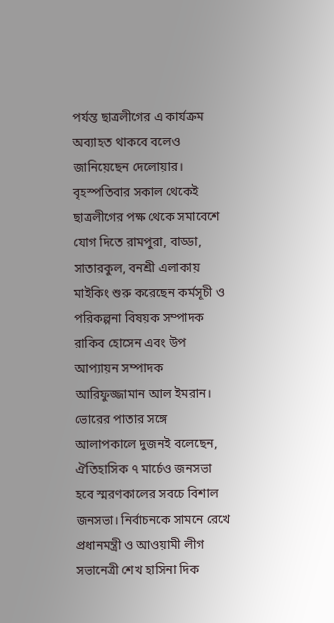পর্যন্ত ছাত্রলীগের এ কার্যক্রম অব্যাহত থাকবে বলেও জানিয়েছেন দেলোয়ার। বৃহস্পতিবার সকাল থেকেই ছাত্রলীগের পক্ষ থেকে সমাবেশে যোগ দিতে রামপুরা, বাড্ডা, সাতারকুল, বনশ্রী এলাকায় মাইকিং শুরু করেছেন কর্মসূচী ও পরিকল্পনা বিষয়ক সম্পাদক রাকিব হোসেন এবং উপ আপ্যায়ন সম্পাদক আরিফুজ্জামান আল ইমরান। ভোরের পাতার সঙ্গে আলাপকালে দুজনই বলেছেন, ঐতিহাসিক ৭ মার্চেও জনসভা হবে স্মরণকালের সবচে বিশাল জনসভা। নির্বাচনকে সামনে রেখে প্রধানমন্ত্রী ও আওয়ামী লীগ সভানেত্রী শেখ হাসিনা দিক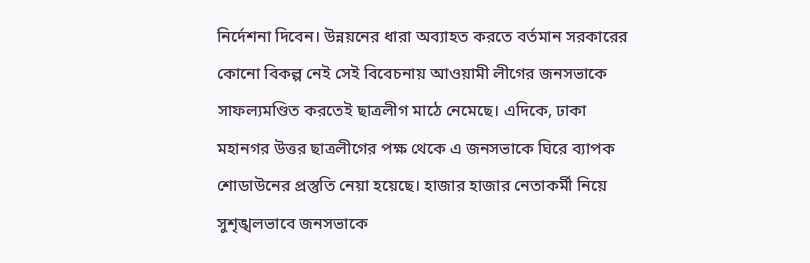নির্দেশনা দিবেন। উন্নয়নের ধারা অব্যাহত করতে বর্তমান সরকারের কোনো বিকল্প নেই সেই বিবেচনায় আওয়ামী লীগের জনসভাকে সাফল্যমণ্ডিত করতেই ছাত্রলীগ মাঠে নেমেছে। এদিকে, ঢাকা মহানগর উত্তর ছাত্রলীগের পক্ষ থেকে এ জনসভাকে ঘিরে ব্যাপক শোডাউনের প্রস্তুতি নেয়া হয়েছে। হাজার হাজার নেতাকর্মী নিয়ে সুশৃঙ্খলভাবে জনসভাকে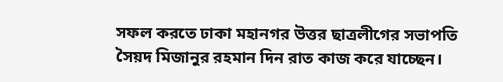সফল করতে ঢাকা মহানগর উত্তর ছাত্রলীগের সভাপতি সৈয়দ মিজানুর রহমান দিন রাত কাজ করে যাচ্ছেন।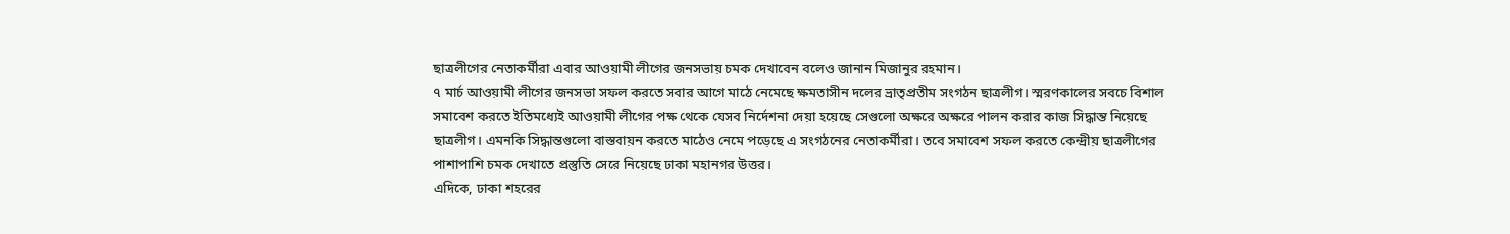ছাত্রলীগের নেতাকর্মীরা এবার আওয়ামী লীগের জনসভায় চমক দেখাবেন বলেও জানান মিজানুর রহমান।
৭ মার্চ আওয়ামী লীগের জনসভা সফল করতে সবার আগে মাঠে নেমেছে ক্ষমতাসীন দলের ভ্রাতৃপ্রতীম সংগঠন ছাত্রলীগ। স্মরণকালের সবচে বিশাল সমাবেশ করতে ইতিমধ্যেই আওয়ামী লীগের পক্ষ থেকে যেসব নির্দেশনা দেয়া হয়েছে সেগুলো অক্ষরে অক্ষরে পালন করার কাজ সিদ্ধান্ত নিয়েছে ছাত্রলীগ। এমনকি সিদ্ধান্তগুলো বাস্তবায়ন করতে মাঠেও নেমে পড়েছে এ সংগঠনের নেতাকর্মীরা। তবে সমাবেশ সফল করতে কেন্দ্রীয় ছাত্রলীগের পাশাপাশি চমক দেখাতে প্রস্তুতি সেরে নিয়েছে ঢাকা মহানগর উত্তর।
এদিকে, ঢাকা শহরের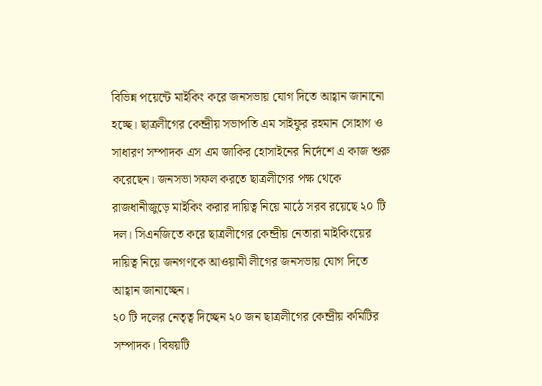বিভিন্ন পয়েন্টে মাইকিং করে জনসভায় যোগ দিতে আহ্বান জানানো হচ্ছে। ছাত্রলীগের কেন্দ্রীয় সভাপতি এম সাইফুর রহমান সোহাগ ও সাধারণ সম্পাদক এস এম জাকির হোসাইনের নির্দেশে এ কাজ শুরু করেছেন। জনসভা সফল করতে ছাত্রলীগের পক্ষ থেকে রাজধানীজুড়ে মাইকিং করার দায়িত্ব নিয়ে মাঠে সরব রয়েছে ২০ টি দল। সিএনজিতে করে ছাত্রলীগের কেন্দ্রীয় নেতারা মাইকিংয়ের দায়িত্ব নিয়ে জনগণকে আওয়ামী লীগের জনসভায় যোগ দিতে আহ্বান জানাচ্ছেন।
২০ টি দলের নেতৃত্ব দিচ্ছেন ২০ জন ছাত্রলীগের কেন্দ্রীয় কমিটির সম্পাদক। বিষয়টি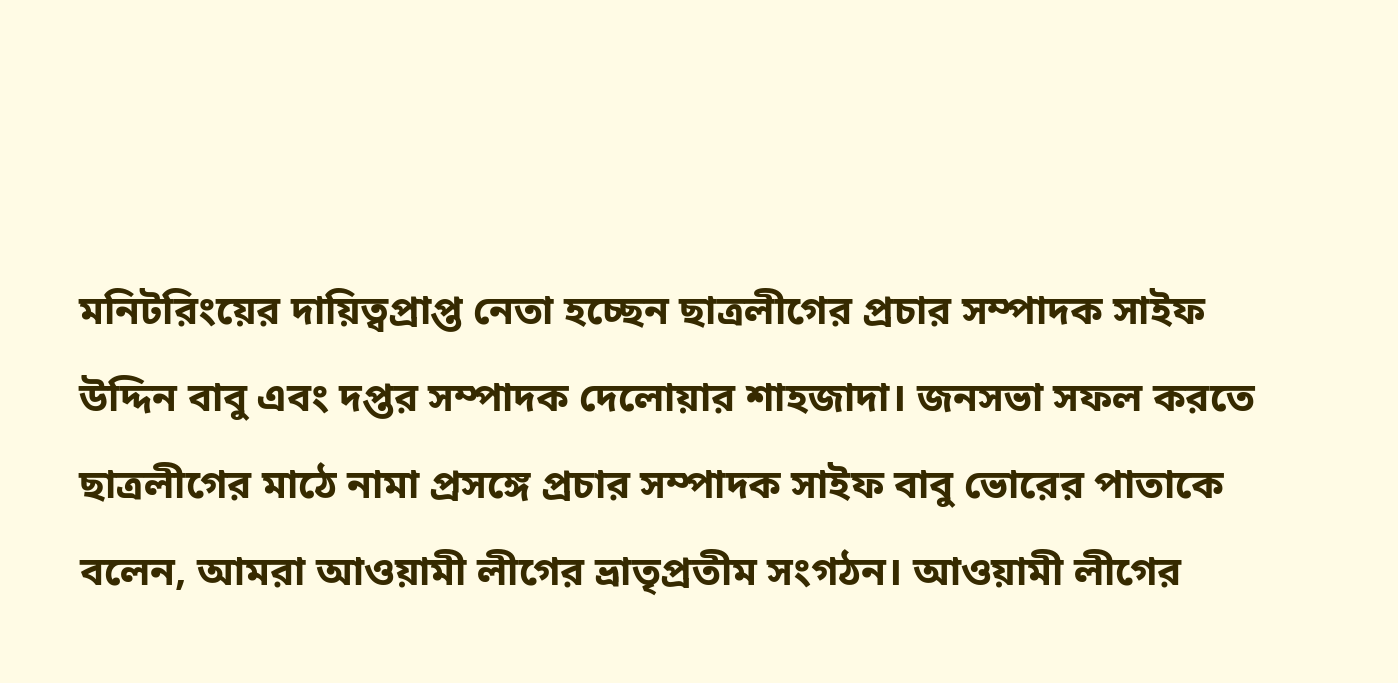মনিটরিংয়ের দায়িত্বপ্রাপ্ত নেতা হচ্ছেন ছাত্রলীগের প্রচার সম্পাদক সাইফ উদ্দিন বাবু এবং দপ্তর সম্পাদক দেলোয়ার শাহজাদা। জনসভা সফল করতে ছাত্রলীগের মাঠে নামা প্রসঙ্গে প্রচার সম্পাদক সাইফ বাবু ভোরের পাতাকে বলেন, আমরা আওয়ামী লীগের ভ্রাতৃপ্রতীম সংগঠন। আওয়ামী লীগের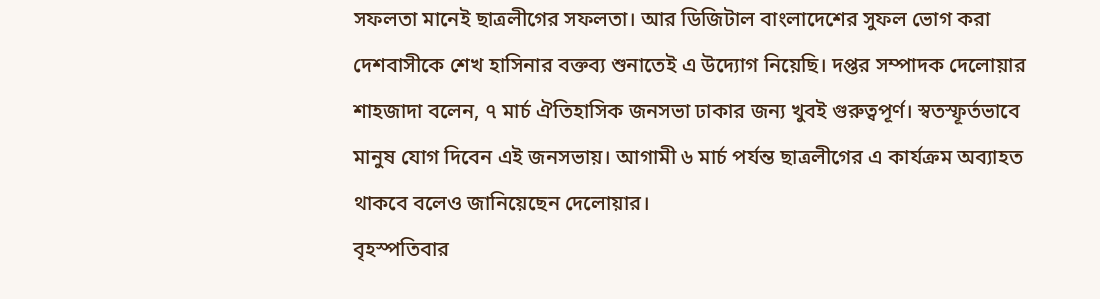সফলতা মানেই ছাত্রলীগের সফলতা। আর ডিজিটাল বাংলাদেশের সুফল ভোগ করা দেশবাসীকে শেখ হাসিনার বক্তব্য শুনাতেই এ উদ্যোগ নিয়েছি। দপ্তর সম্পাদক দেলোয়ার শাহজাদা বলেন, ৭ মার্চ ঐতিহাসিক জনসভা ঢাকার জন্য খুবই গুরুত্বপূর্ণ। স্বতস্ফূর্তভাবে মানুষ যোগ দিবেন এই জনসভায়। আগামী ৬ মার্চ পর্যন্ত ছাত্রলীগের এ কার্যক্রম অব্যাহত থাকবে বলেও জানিয়েছেন দেলোয়ার।
বৃহস্পতিবার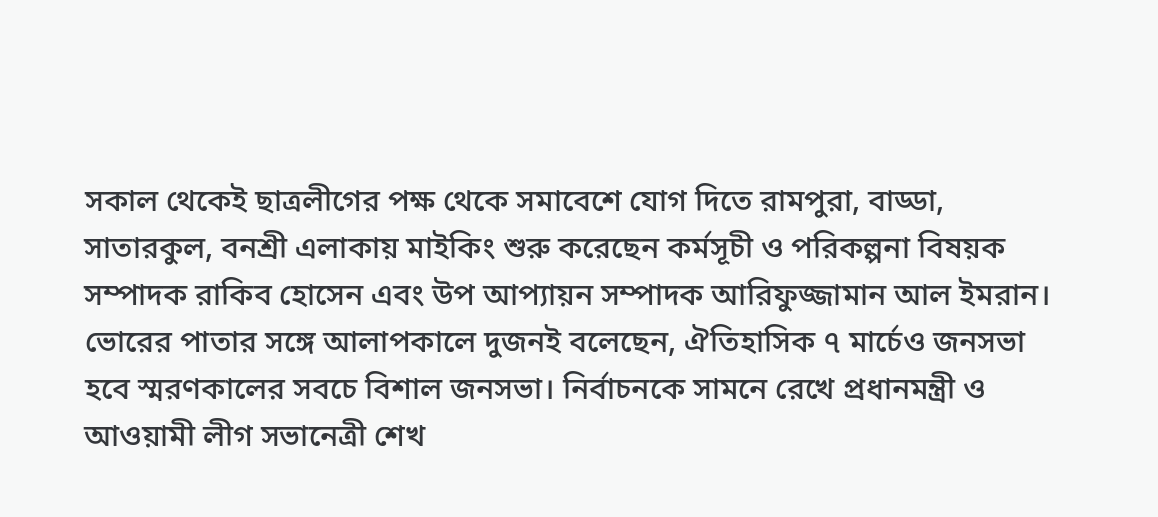সকাল থেকেই ছাত্রলীগের পক্ষ থেকে সমাবেশে যোগ দিতে রামপুরা, বাড্ডা, সাতারকুল, বনশ্রী এলাকায় মাইকিং শুরু করেছেন কর্মসূচী ও পরিকল্পনা বিষয়ক সম্পাদক রাকিব হোসেন এবং উপ আপ্যায়ন সম্পাদক আরিফুজ্জামান আল ইমরান। ভোরের পাতার সঙ্গে আলাপকালে দুজনই বলেছেন, ঐতিহাসিক ৭ মার্চেও জনসভা হবে স্মরণকালের সবচে বিশাল জনসভা। নির্বাচনকে সামনে রেখে প্রধানমন্ত্রী ও আওয়ামী লীগ সভানেত্রী শেখ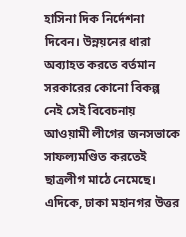হাসিনা দিক নির্দেশনা দিবেন। উন্নয়নের ধারা অব্যাহত করতে বর্তমান সরকারের কোনো বিকল্প নেই সেই বিবেচনায় আওয়ামী লীগের জনসভাকে সাফল্যমণ্ডিত করতেই ছাত্রলীগ মাঠে নেমেছে।
এদিকে, ঢাকা মহানগর উত্তর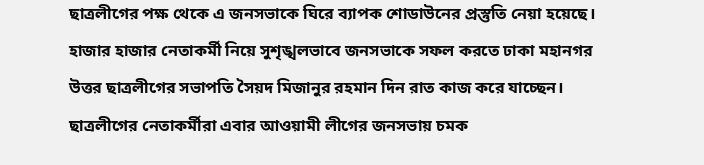ছাত্রলীগের পক্ষ থেকে এ জনসভাকে ঘিরে ব্যাপক শোডাউনের প্রস্তুতি নেয়া হয়েছে। হাজার হাজার নেতাকর্মী নিয়ে সুশৃঙ্খলভাবে জনসভাকে সফল করতে ঢাকা মহানগর উত্তর ছাত্রলীগের সভাপতি সৈয়দ মিজানুর রহমান দিন রাত কাজ করে যাচ্ছেন। ছাত্রলীগের নেতাকর্মীরা এবার আওয়ামী লীগের জনসভায় চমক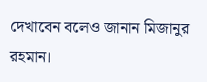দেখাবেন বলেও জানান মিজানুর রহমান।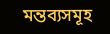মন্তব্যসমূহ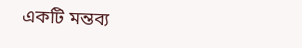একটি মন্তব্য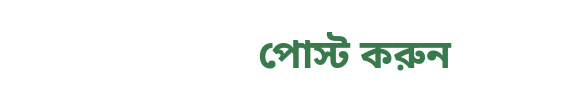পোস্ট করুন